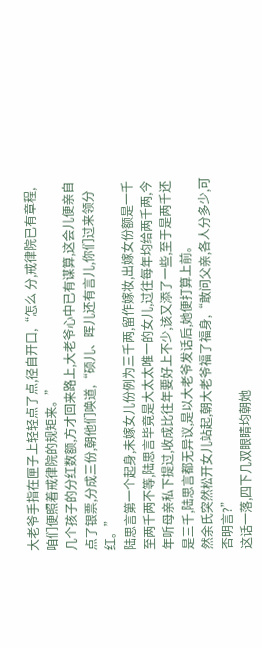大老爷手指在匣子上轻轻点了点,径自开口,“怎么 分,戒律院已有章程,咱们便照着戒律院的规矩来。”
几个孩子的分红数额,方才回来路上,大老爷心中已有谋算,这会儿便亲自点了银票,分成三份,朝他们唤道,“硕儿、晖儿还有言儿,你们过来领分红。”
陆思言第一个起身,未嫁女儿份例为三千两,留作嫁妆,出嫁女份额是一千至两千两不等,陆思言毕竟是大太太唯一的女儿,过往每年均给两千两,今年听母亲私下提过,收成比往年要好上不少,该又添了一些,至于是两千还是三千,陆思言都无异议,是以大老爷发话后,她便打算上前。
然余氏突然松开女儿站起,朝大老爷福了福身,“敢问父亲,各人分多少,可否明言?”
这话一落,四下几双眼睛均朝她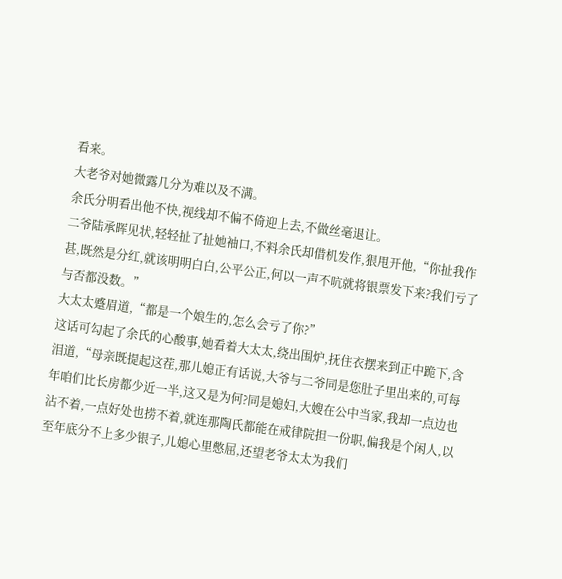看来。
大老爷对她微露几分为难以及不满。
余氏分明看出他不快,视线却不偏不倚迎上去,不做丝毫退让。
二爷陆承晖见状,轻轻扯了扯她袖口,不料余氏却借机发作,狠甩开他,“你扯我作甚,既然是分红,就该明明白白,公平公正,何以一声不吭就将银票发下来?我们亏了与否都没数。”
大太太蹙眉道,“都是一个娘生的,怎么会亏了你?”
这话可勾起了余氏的心酸事,她看着大太太,绕出围炉,抚住衣摆来到正中跪下,含泪道,“母亲既提起这茬,那儿媳正有话说,大爷与二爷同是您肚子里出来的,可每年咱们比长房都少近一半,这又是为何?同是媳妇,大嫂在公中当家,我却一点边也沾不着,一点好处也捞不着,就连那陶氏都能在戒律院担一份职,偏我是个闲人,以至年底分不上多少银子,儿媳心里憋屈,还望老爷太太为我们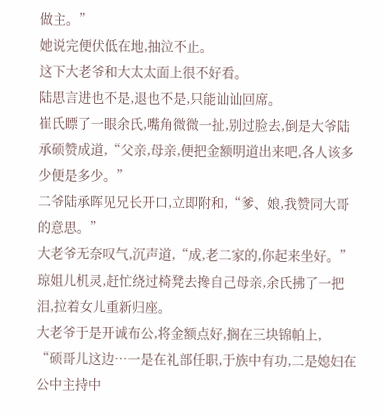做主。”
她说完便伏低在地,抽泣不止。
这下大老爷和大太太面上很不好看。
陆思言进也不是,退也不是,只能讪讪回席。
崔氏瞟了一眼余氏,嘴角微微一扯,别过脸去,倒是大爷陆承硕赞成道,“父亲,母亲,便把金额明道出来吧,各人该多少便是多少。”
二爷陆承晖见兄长开口,立即附和,“爹、娘,我赞同大哥的意思。”
大老爷无奈叹气,沉声道,“成,老二家的,你起来坐好。”
琼姐儿机灵,赶忙绕过椅凳去搀自己母亲,余氏拂了一把泪,拉着女儿重新归座。
大老爷于是开诚布公,将金额点好,搁在三块锦帕上,
“硕哥儿这边…一是在礼部任职,于族中有功,二是媳妇在公中主持中